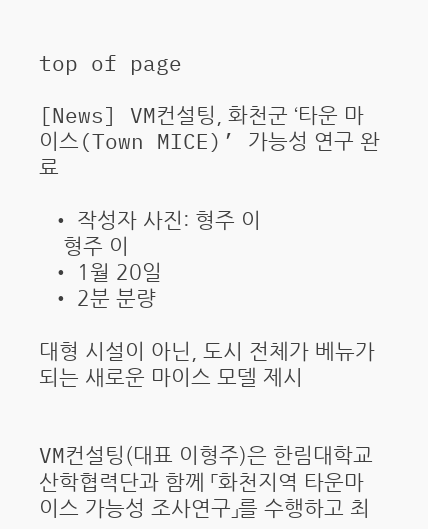top of page

[News] VM컨설팅, 화천군 ‘타운 마이스(Town MICE)’ 가능성 연구 완료

  • 작성자 사진: 형주 이
    형주 이
  • 1월 20일
  • 2분 분량

대형 시설이 아닌, 도시 전체가 베뉴가 되는 새로운 마이스 모델 제시


VM컨설팅(대표 이형주)은 한림대학교 산학협력단과 함께 「화천지역 타운마이스 가능성 조사연구」를 수행하고 최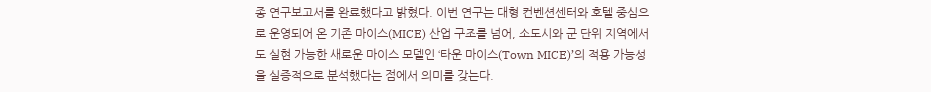종 연구보고서를 완료했다고 밝혔다. 이번 연구는 대형 컨벤션센터와 호텔 중심으로 운영되어 온 기존 마이스(MICE) 산업 구조를 넘어, 소도시와 군 단위 지역에서도 실현 가능한 새로운 마이스 모델인 ‘타운 마이스(Town MICE)’의 적용 가능성을 실증적으로 분석했다는 점에서 의미를 갖는다.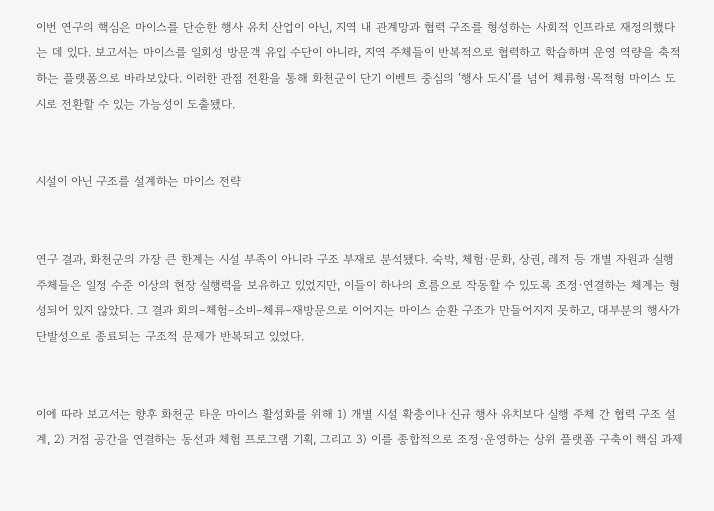이번 연구의 핵심은 마이스를 단순한 행사 유치 산업이 아닌, 지역 내 관계망과 협력 구조를 형성하는 사회적 인프라로 재정의했다는 데 있다. 보고서는 마이스를 일회성 방문객 유입 수단이 아니라, 지역 주체들이 반복적으로 협력하고 학습하며 운영 역량을 축적하는 플랫폼으로 바라보았다. 이러한 관점 전환을 통해 화천군이 단기 이벤트 중심의 ‘행사 도시’를 넘어 체류형·목적형 마이스 도시로 전환할 수 있는 가능성이 도출됐다.


시설이 아닌 구조를 설계하는 마이스 전략


연구 결과, 화천군의 가장 큰 한계는 시설 부족이 아니라 구조 부재로 분석됐다. 숙박, 체험·문화, 상권, 레저 등 개별 자원과 실행 주체들은 일정 수준 이상의 현장 실행력을 보유하고 있었지만, 이들이 하나의 흐름으로 작동할 수 있도록 조정·연결하는 체계는 형성되어 있지 않았다. 그 결과 회의–체험–소비–체류–재방문으로 이어지는 마이스 순환 구조가 만들어지지 못하고, 대부분의 행사가 단발성으로 종료되는 구조적 문제가 반복되고 있었다.


이에 따라 보고서는 향후 화천군 타운 마이스 활성화를 위해 1) 개별 시설 확충이나 신규 행사 유치보다 실행 주체 간 협력 구조 설계, 2) 거점 공간을 연결하는 동선과 체험 프로그램 기획, 그리고 3) 이를 종합적으로 조정·운영하는 상위 플랫폼 구축이 핵심 과제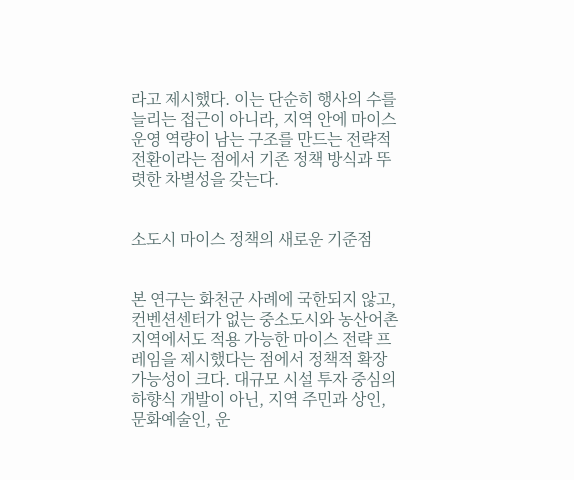라고 제시했다. 이는 단순히 행사의 수를 늘리는 접근이 아니라, 지역 안에 마이스 운영 역량이 남는 구조를 만드는 전략적 전환이라는 점에서 기존 정책 방식과 뚜렷한 차별성을 갖는다.


소도시 마이스 정책의 새로운 기준점


본 연구는 화천군 사례에 국한되지 않고, 컨벤션센터가 없는 중소도시와 농산어촌 지역에서도 적용 가능한 마이스 전략 프레임을 제시했다는 점에서 정책적 확장 가능성이 크다. 대규모 시설 투자 중심의 하향식 개발이 아닌, 지역 주민과 상인, 문화예술인, 운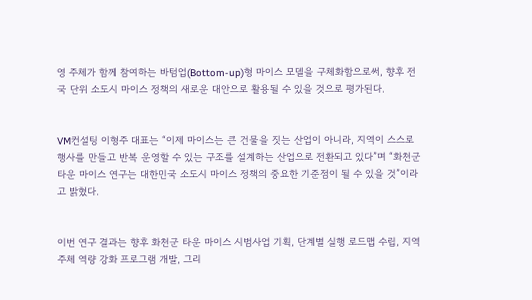영 주체가 함께 참여하는 바텀업(Bottom-up)형 마이스 모델을 구체화함으로써, 향후 전국 단위 소도시 마이스 정책의 새로운 대안으로 활용될 수 있을 것으로 평가된다.


VM컨설팅 이형주 대표는 “이제 마이스는 큰 건물을 짓는 산업이 아니라, 지역이 스스로 행사를 만들고 반복 운영할 수 있는 구조를 설계하는 산업으로 전환되고 있다”며 “화천군 타운 마이스 연구는 대한민국 소도시 마이스 정책의 중요한 기준점이 될 수 있을 것”이라고 밝혔다.


이번 연구 결과는 향후 화천군 타운 마이스 시범사업 기획, 단계별 실행 로드맵 수립, 지역 주체 역량 강화 프로그램 개발, 그리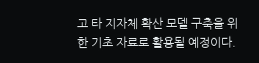고 타 지자체 확산 모델 구축을 위한 기초 자료로 활용될 예정이다.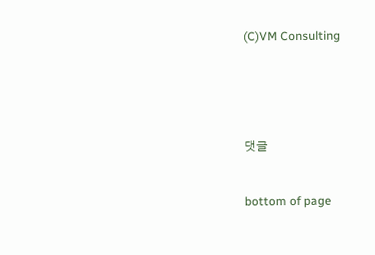(C)VM Consulting





댓글


bottom of page